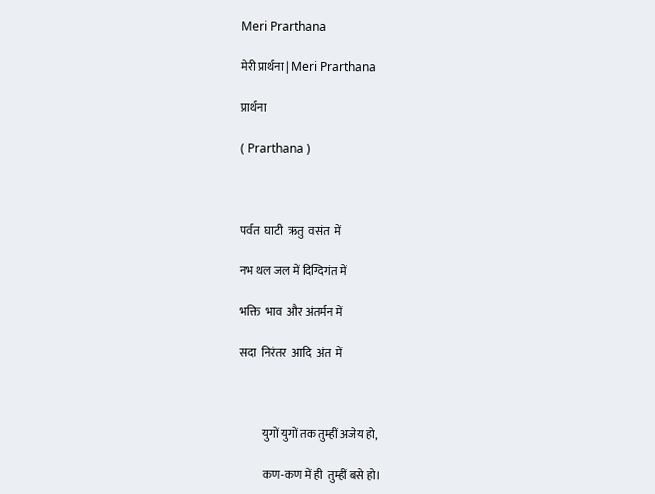Meri Prarthana

मेरी प्रार्थना | Meri Prarthana

प्रार्थना

( Prarthana )



पर्वत  घाटी  ऋतु  वसंत  में

नभ थल जल में दिग्दिगंत में

भक्ति  भाव  और अंतर्मन में

सदा  निरंतर  आदि  अंत  में



          युगों युगों तक तुम्हीं अजेय हो,

          कण-कण में ही  तुम्हीं बसे हो।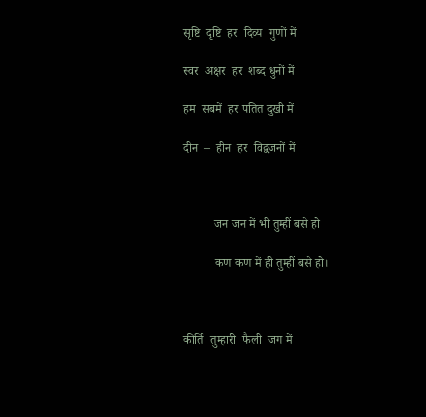सृष्टि  दृष्टि  हर  दिव्य  गुणों में

स्वर  अक्षर  हर  शब्द धुनों में

हम  सबमें  हर पतित दुखी में

दीन  –  हीन  हर  विद्वजनों में



          जन जन में भी तुम्हीं बसे हो

          कण कण में ही तुम्हीं बसे हो।



कीर्ति  तुम्हारी  फैली  जग में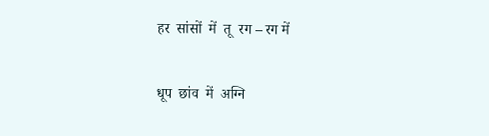हर  सांसों  में  तू  रग – रग में

धूप  छांव  में  अग्नि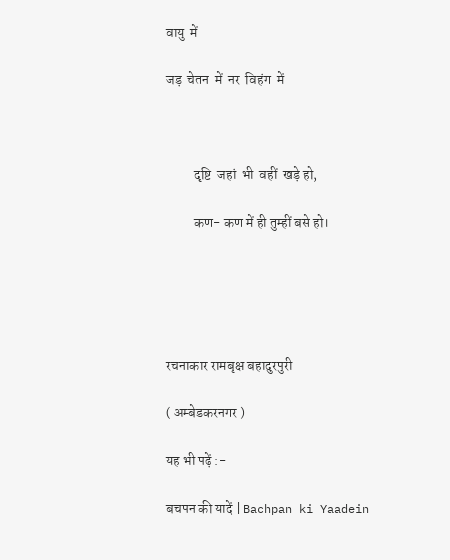वायु  में

जड़  चेतन  में  नर  विहंग  में



          दृष्टि  जहां  भी  वहीं  खड़े हो,

          कण- कण में ही तुम्हीं बसे हो।





रचनाकार रामबृक्ष बहादुरपुरी

( अम्बेडकरनगर )

यह भी पढ़ें :-

बचपन की यादें | Bachpan ki Yaadein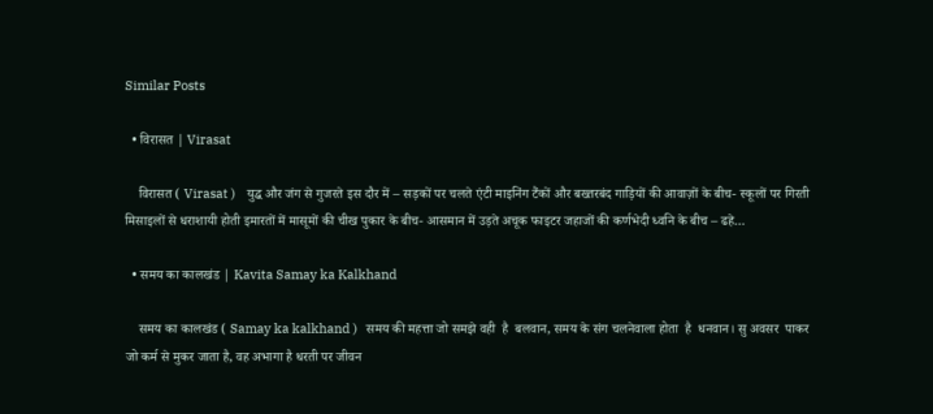Similar Posts

  • विरासत | Virasat

    विरासत ( Virasat )    युद्ध और जंग से गुजरते इस दौर में – सड़कों पर चलते एंटी माइनिंग टैंकों और बख्तरबंद गाड़ियों की आवाज़ों के बीच- स्कूलों पर गिरती मिसाइलों से धराशायी होती इमारतों में मासूमों की चीख पुकार के बीच- आसमान में उड़ते अचूक फाइटर जहाजों की कर्णभेदी ध्वनि के बीच – ढहे…

  • समय का कालखंड | Kavita Samay ka Kalkhand

    समय का कालखंड ( Samay ka kalkhand )   समय की महत्ता जो समझे वही  है  बलवान, समय के संग चलनेवाला होता  है  धनवान। सु अवसर  पाकर जो कर्म से मुकर जाता है, वह अभागा है धरती पर जीवन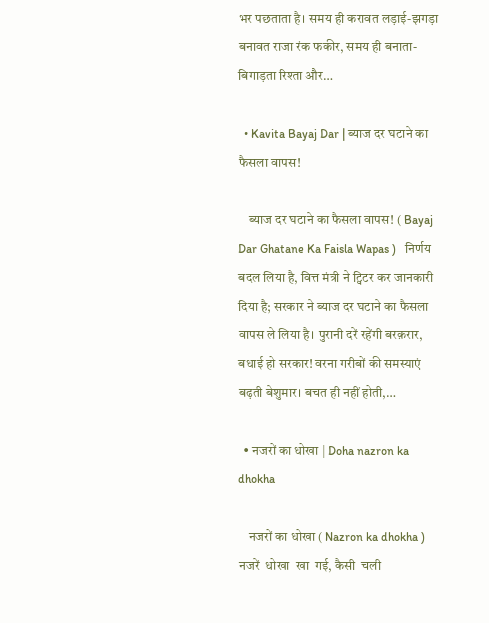भर पछताता है। समय ही करावत लड़ाई-झगड़ा बनावत राजा रंक फकीर, समय ही बनाता-बिगाड़ता रिश्ता और…

  • Kavita Bayaj Dar | ब्याज दर घटाने का फैसला वापस!

    ब्याज दर घटाने का फैसला वापस! ( Bayaj Dar Ghatane Ka Faisla Wapas )   निर्णय बदल लिया है, वित्त मंत्री ने ट्विटर कर जानकारी दिया है; सरकार ने ब्याज दर घटाने का फैसला वापस ले लिया है। पुरानी दरें रहेंगी बरक़रार, बधाई हो सरकार! वरना गरीबों की समस्याएं बढ़ती बेशुमार। बचत ही नहीं होती,…

  • नजरों का धोखा | Doha nazron ka dhokha

    नजरों का धोखा ( Nazron ka dhokha )   नजरें  धोखा  खा  गई, कैसी  चली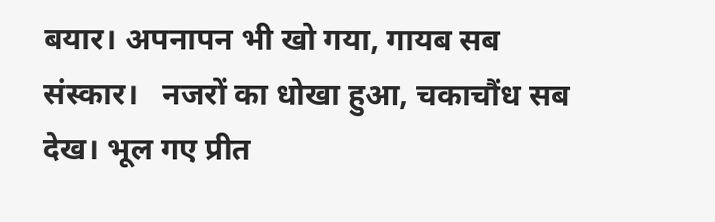बयार। अपनापन भी खो गया, गायब सब संस्कार।   नजरों का धोखा हुआ, चकाचौंध सब देख। भूल गए प्रीत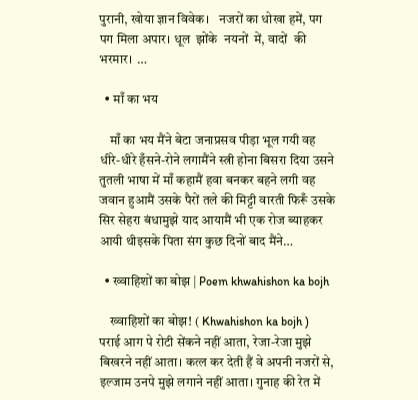पुरानी, खोया ज्ञान विवेक।   नजरों का धोखा हमें, पग पग मिला अपार। धूल  झोंके  नयनों  में, वादों  की  भरमार।  …

  • माँ का भय

    माँ का भय मैंने बेटा जनाप्रसव पीड़ा भूल गयी वह धीरे-धीरे हँसने-रोने लगामैंने स्त्री होना बिसरा दिया उसने तुतली भाषा में माँ कहामैं हवा बनकर बहने लगी वह जवान हुआमैं उसके पैरों तले की मिट्टी वारती फिरूँ उसके सिर सेहरा बंधामुझे याद आयामैं भी एक रोज ब्याहकर आयी थीइसके पिता संग कुछ दिनों बाद मैंने…

  • ख्वाहिशों का बोझ | Poem khwahishon ka bojh

    ख्वाहिशों का बोझ! ( Khwahishon ka bojh )   पराई आग पे रोटी सेंकने नहीं आता, रेजा-रेजा मुझे बिखरने नहीं आता। कत्ल कर देती हैं वे अपनी नजरों से, इल्जाम उनपे मुझे लगाने नहीं आता। गुनाह की रेत में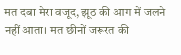मत दबा मेरा वजूद, झूठ की आग में जलने नहीं आता। मत छीनों जरूरत की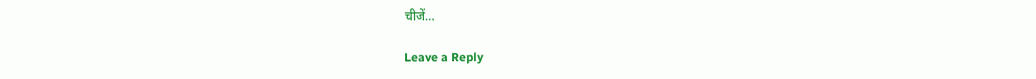चीजें…

Leave a Reply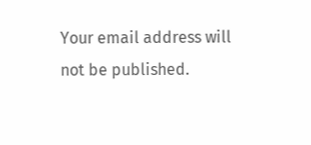Your email address will not be published.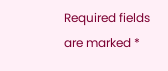Required fields are marked *